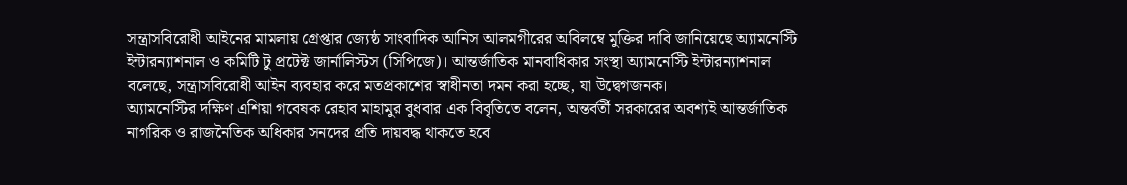সন্ত্রাসবিরোধী আইনের মামলায় গ্রেপ্তার জ্যেষ্ঠ সাংবাদিক আনিস আলমগীরের অবিলম্বে মুক্তির দাবি জানিয়েছে অ্যামনেস্টি ইন্টারন্যাশনাল ও কমিটি টু প্রটেক্ট জার্নালিস্টস (সিপিজে)। আন্তর্জাতিক মানবাধিকার সংস্থা অ্যামনেস্টি ইন্টারন্যাশনাল বলেছে, সন্ত্রাসবিরোধী আইন ব্যবহার করে মতপ্রকাশের স্বাধীনতা দমন করা হচ্ছে, যা উদ্বেগজনক।
অ্যামনেস্টির দক্ষিণ এশিয়া গবেষক রেহাব মাহামুর বুধবার এক বিবৃতিতে বলেন, অন্তর্বর্তী সরকারের অবশ্যই আন্তর্জাতিক নাগরিক ও রাজনৈতিক অধিকার সনদের প্রতি দায়বদ্ধ থাকতে হবে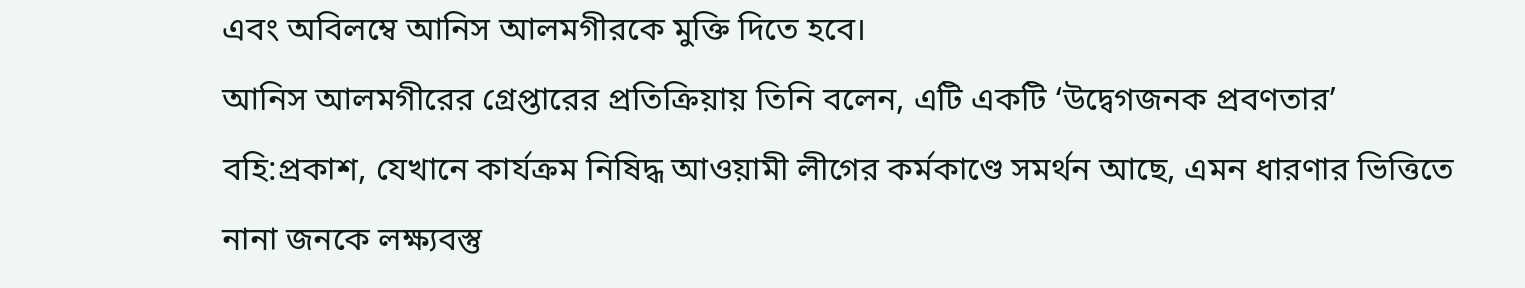এবং অবিলম্বে আনিস আলমগীরকে মুক্তি দিতে হবে।
আনিস আলমগীরের গ্রেপ্তারের প্রতিক্রিয়ায় তিনি বলেন, এটি একটি ‘উদ্বেগজনক প্রবণতার’ বহি:প্রকাশ, যেখানে কার্যক্রম নিষিদ্ধ আওয়ামী লীগের কর্মকাণ্ডে সমর্থন আছে, এমন ধারণার ভিত্তিতে নানা জনকে লক্ষ্যবস্তু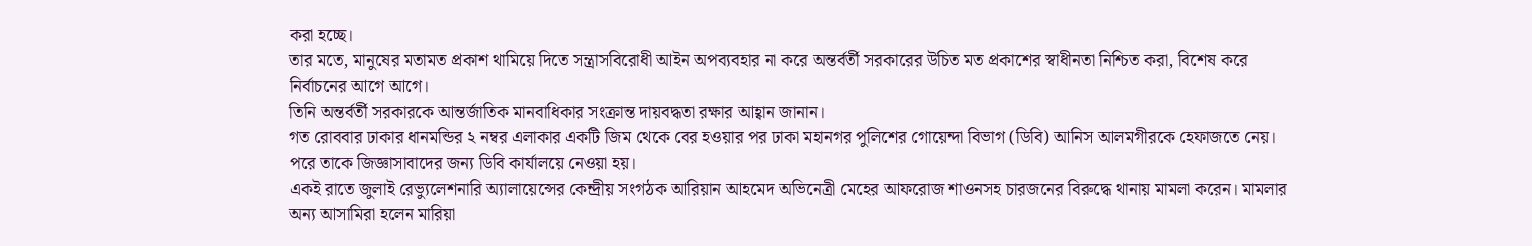করা হচ্ছে।
তার মতে, মানুষের মতামত প্রকাশ থামিয়ে দিতে সন্ত্রাসবিরোধী আইন অপব্যবহার না করে অন্তর্বর্তী সরকারের উচিত মত প্রকাশের স্বাধীনতা নিশ্চিত করা, বিশেষ করে নির্বাচনের আগে আগে।
তিনি অন্তর্বর্তী সরকারকে আন্তর্জাতিক মানবাধিকার সংক্রান্ত দায়বদ্ধতা রক্ষার আহ্বান জানান।
গত রোববার ঢাকার ধানমন্ডির ২ নম্বর এলাকার একটি জিম থেকে বের হওয়ার পর ঢাকা মহানগর পুলিশের গোয়েন্দা বিভাগ (ডিবি) আনিস আলমগীরকে হেফাজতে নেয়। পরে তাকে জিজ্ঞাসাবাদের জন্য ডিবি কার্যালয়ে নেওয়া হয়।
একই রাতে জুলাই রেভ্যুলেশনারি অ্যালায়েন্সের কেন্দ্রীয় সংগঠক আরিয়ান আহমেদ অভিনেত্রী মেহের আফরোজ শাওনসহ চারজনের বিরুদ্ধে থানায় মামলা করেন। মামলার অন্য আসামিরা হলেন মারিয়া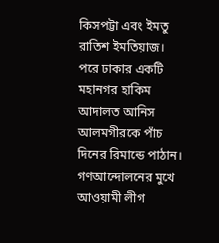কিসপট্টা এবং ইমতু রাতিশ ইমতিয়াজ।
পরে ঢাকার একটি মহানগর হাকিম আদালত আনিস আলমগীরকে পাঁচ দিনের রিমান্ডে পাঠান।
গণআন্দোলনের মুখে আওয়ামী লীগ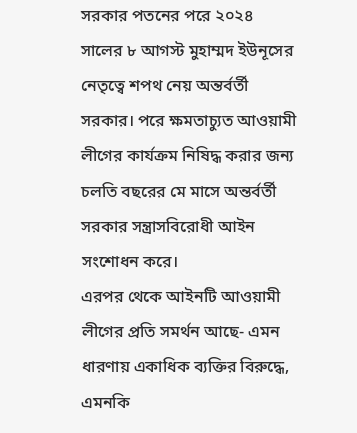সরকার পতনের পরে ২০২৪ সালের ৮ আগস্ট মুহাম্মদ ইউনূসের নেতৃত্বে শপথ নেয় অন্তর্বর্তী সরকার। পরে ক্ষমতাচ্যুত আওয়ামী লীগের কার্যক্রম নিষিদ্ধ করার জন্য চলতি বছরের মে মাসে অন্তর্বর্তী সরকার সন্ত্রাসবিরোধী আইন সংশোধন করে।
এরপর থেকে আইনটি আওয়ামী লীগের প্রতি সমর্থন আছে- এমন ধারণায় একাধিক ব্যক্তির বিরুদ্ধে, এমনকি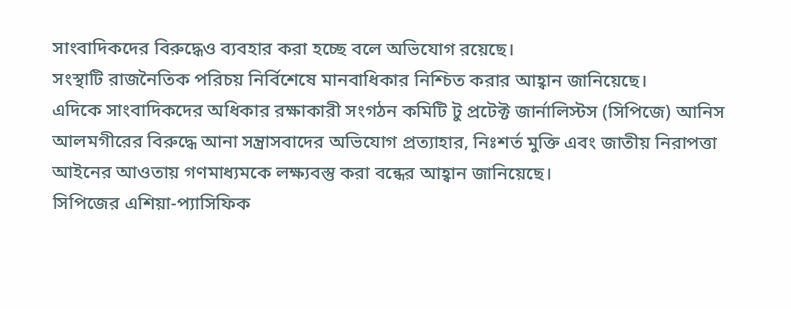সাংবাদিকদের বিরুদ্ধেও ব্যবহার করা হচ্ছে বলে অভিযোগ রয়েছে।
সংস্থাটি রাজনৈতিক পরিচয় নির্বিশেষে মানবাধিকার নিশ্চিত করার আহ্বান জানিয়েছে।
এদিকে সাংবাদিকদের অধিকার রক্ষাকারী সংগঠন কমিটি টু প্রটেক্ট জার্নালিস্টস (সিপিজে) আনিস আলমগীরের বিরুদ্ধে আনা সন্ত্রাসবাদের অভিযোগ প্রত্যাহার, নিঃশর্ত মুক্তি এবং জাতীয় নিরাপত্তা আইনের আওতায় গণমাধ্যমকে লক্ষ্যবস্তু করা বন্ধের আহ্বান জানিয়েছে।
সিপিজের এশিয়া-প্যাসিফিক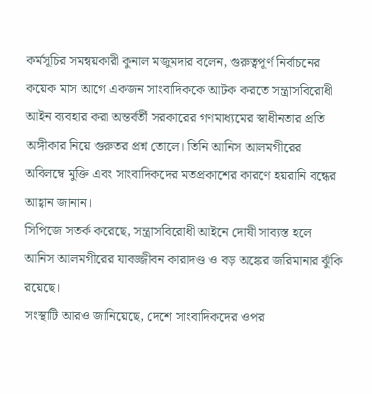কর্মসূচির সমন্বয়কারী কুনাল মজুমদার বলেন, গুরুত্বপূর্ণ নির্বাচনের কয়েক মাস আগে একজন সাংবাদিককে আটক করতে সন্ত্রাসবিরোধী আইন ব্যবহার করা অন্তর্বর্তী সরকারের গণমাধ্যমের স্বাধীনতার প্রতি অঙ্গীকার নিয়ে গুরুতর প্রশ্ন তোলে। তিনি আনিস আলমগীরের অবিলম্বে মুক্তি এবং সাংবাদিকদের মতপ্রকাশের কারণে হয়রানি বন্ধের আহ্বান জানান।
সিপিজে সতর্ক করেছে, সন্ত্রাসবিরোধী আইনে দোষী সাব্যস্ত হলে আনিস আলমগীরের যাবজ্জীবন কারাদণ্ড ও বড় অঙ্কের জরিমানার ঝুঁকি রয়েছে।
সংস্থাটি আরও জানিয়েছে, দেশে সাংবাদিকদের ওপর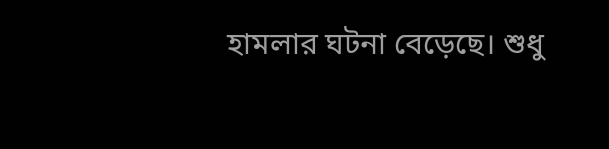হামলার ঘটনা বেড়েছে। শুধু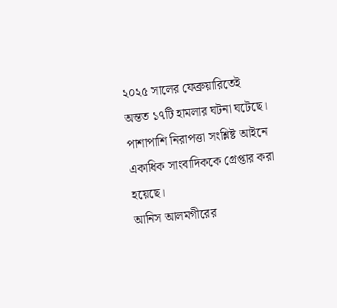২০২৫ সালের ফেব্রুয়ারিতেই অন্তত ১৭টি হামলার ঘটনা ঘটেছে। পাশাপাশি নিরাপত্তা সংশ্লিষ্ট আইনে একাধিক সাংবাদিককে গ্রেপ্তার করা হয়েছে।
আনিস আলমগীরের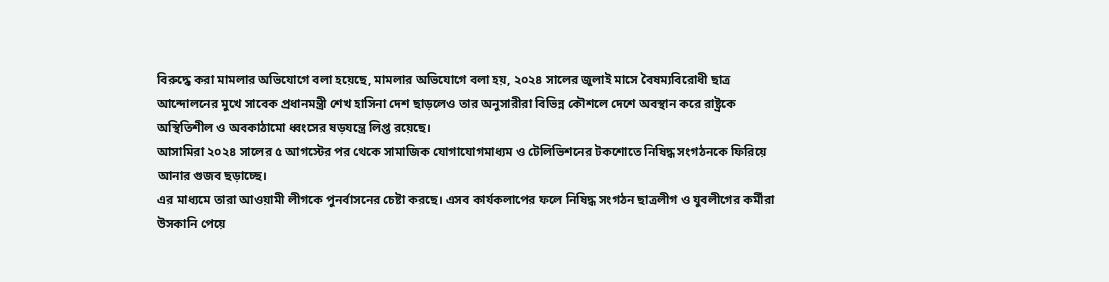বিরুদ্ধে করা মামলার অভিযোগে বলা হয়েছে, মামলার অভিযোগে বলা হয়, ২০২৪ সালের জুলাই মাসে বৈষম্যবিরোধী ছাত্র আন্দোলনের মুখে সাবেক প্রধানমন্ত্রী শেখ হাসিনা দেশ ছাড়লেও তার অনুসারীরা বিভিন্ন কৌশলে দেশে অবস্থান করে রাষ্ট্রকে অস্থিতিশীল ও অবকাঠামো ধ্বংসের ষড়যন্ত্রে লিপ্ত রয়েছে।
আসামিরা ২০২৪ সালের ৫ আগস্টের পর থেকে সামাজিক যোগাযোগমাধ্যম ও টেলিভিশনের টকশোতে নিষিদ্ধ সংগঠনকে ফিরিয়ে আনার গুজব ছড়াচ্ছে।
এর মাধ্যমে তারা আওয়ামী লীগকে পুনর্বাসনের চেষ্টা করছে। এসব কার্যকলাপের ফলে নিষিদ্ধ সংগঠন ছাত্রলীগ ও যুবলীগের কর্মীরা উসকানি পেয়ে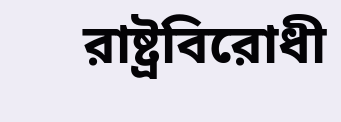রাষ্ট্রবিরোধী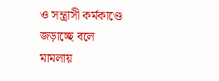ও সন্ত্রাসী কর্মকাণ্ডে জড়াচ্ছে বলে মামলায়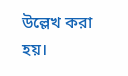উল্লেখ করা হয়।